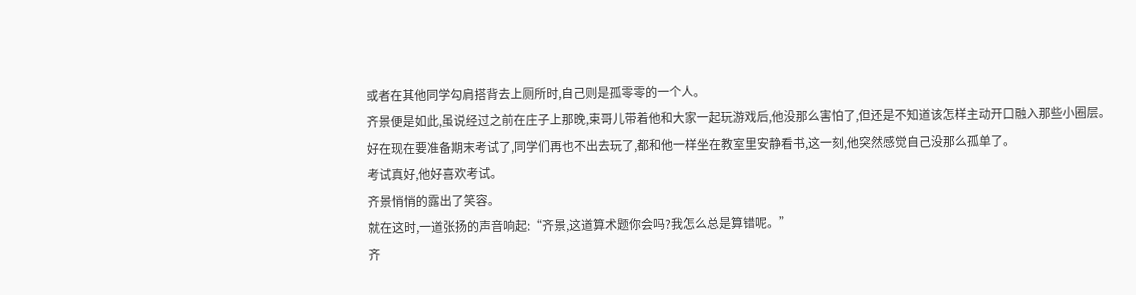或者在其他同学勾肩搭背去上厕所时,自己则是孤零零的一个人。
齐景便是如此,虽说经过之前在庄子上那晚,束哥儿带着他和大家一起玩游戏后,他没那么害怕了,但还是不知道该怎样主动开口融入那些小圈层。
好在现在要准备期末考试了,同学们再也不出去玩了,都和他一样坐在教室里安静看书,这一刻,他突然感觉自己没那么孤单了。
考试真好,他好喜欢考试。
齐景悄悄的露出了笑容。
就在这时,一道张扬的声音响起:“齐景,这道算术题你会吗?我怎么总是算错呢。”
齐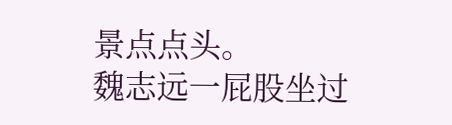景点点头。
魏志远一屁股坐过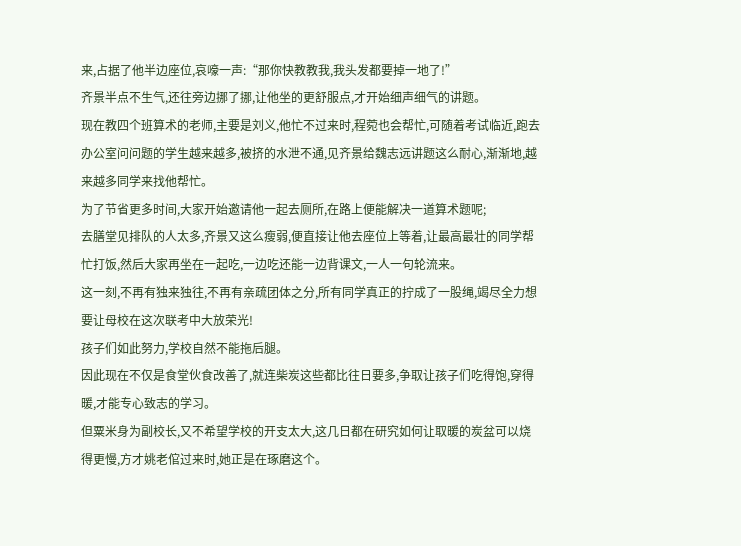来,占据了他半边座位,哀嚎一声:“那你快教教我,我头发都要掉一地了!”
齐景半点不生气,还往旁边挪了挪,让他坐的更舒服点,才开始细声细气的讲题。
现在教四个班算术的老师,主要是刘义,他忙不过来时,程菀也会帮忙,可随着考试临近,跑去办公室问问题的学生越来越多,被挤的水泄不通,见齐景给魏志远讲题这么耐心,渐渐地,越来越多同学来找他帮忙。
为了节省更多时间,大家开始邀请他一起去厕所,在路上便能解决一道算术题呢;
去膳堂见排队的人太多,齐景又这么瘦弱,便直接让他去座位上等着,让最高最壮的同学帮忙打饭,然后大家再坐在一起吃,一边吃还能一边背课文,一人一句轮流来。
这一刻,不再有独来独往,不再有亲疏团体之分,所有同学真正的拧成了一股绳,竭尽全力想要让母校在这次联考中大放荣光!
孩子们如此努力,学校自然不能拖后腿。
因此现在不仅是食堂伙食改善了,就连柴炭这些都比往日要多,争取让孩子们吃得饱,穿得暖,才能专心致志的学习。
但粟米身为副校长,又不希望学校的开支太大,这几日都在研究如何让取暖的炭盆可以烧得更慢,方才姚老倌过来时,她正是在琢磨这个。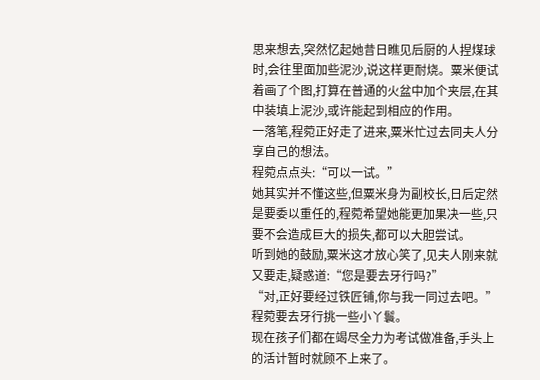思来想去,突然忆起她昔日瞧见后厨的人捏煤球时,会往里面加些泥沙,说这样更耐烧。粟米便试着画了个图,打算在普通的火盆中加个夹层,在其中装填上泥沙,或许能起到相应的作用。
一落笔,程菀正好走了进来,粟米忙过去同夫人分享自己的想法。
程菀点点头:“可以一试。”
她其实并不懂这些,但粟米身为副校长,日后定然是要委以重任的,程菀希望她能更加果决一些,只要不会造成巨大的损失,都可以大胆尝试。
听到她的鼓励,粟米这才放心笑了,见夫人刚来就又要走,疑惑道:“您是要去牙行吗?”
“对,正好要经过铁匠铺,你与我一同过去吧。”
程菀要去牙行挑一些小丫鬟。
现在孩子们都在竭尽全力为考试做准备,手头上的活计暂时就顾不上来了。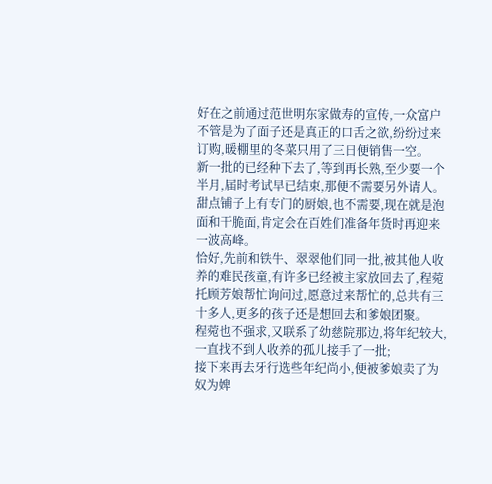好在之前通过范世明东家做寿的宣传,一众富户不管是为了面子还是真正的口舌之欲,纷纷过来订购,暖棚里的冬菜只用了三日便销售一空。
新一批的已经种下去了,等到再长熟,至少要一个半月,届时考试早已结束,那便不需要另外请人。
甜点铺子上有专门的厨娘,也不需要,现在就是泡面和干脆面,肯定会在百姓们准备年货时再迎来一波高峰。
恰好,先前和铁牛、翠翠他们同一批,被其他人收养的难民孩童,有许多已经被主家放回去了,程菀托顾芳娘帮忙询问过,愿意过来帮忙的,总共有三十多人,更多的孩子还是想回去和爹娘团聚。
程菀也不强求,又联系了幼慈院那边,将年纪较大,一直找不到人收养的孤儿接手了一批;
接下来再去牙行选些年纪尚小,便被爹娘卖了为奴为婢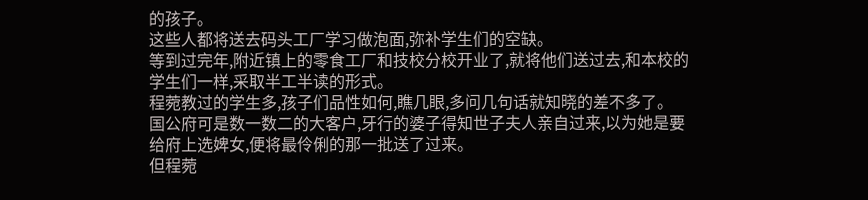的孩子。
这些人都将送去码头工厂学习做泡面,弥补学生们的空缺。
等到过完年,附近镇上的零食工厂和技校分校开业了,就将他们送过去,和本校的学生们一样,采取半工半读的形式。
程菀教过的学生多,孩子们品性如何,瞧几眼,多问几句话就知晓的差不多了。
国公府可是数一数二的大客户,牙行的婆子得知世子夫人亲自过来,以为她是要给府上选婢女,便将最伶俐的那一批送了过来。
但程菀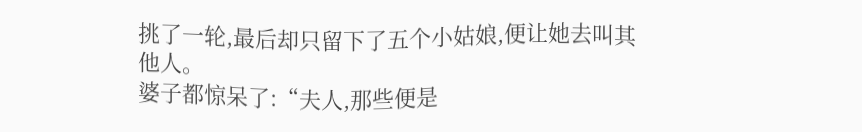挑了一轮,最后却只留下了五个小姑娘,便让她去叫其他人。
婆子都惊呆了:“夫人,那些便是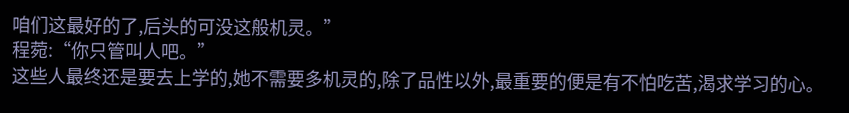咱们这最好的了,后头的可没这般机灵。”
程菀:“你只管叫人吧。”
这些人最终还是要去上学的,她不需要多机灵的,除了品性以外,最重要的便是有不怕吃苦,渴求学习的心。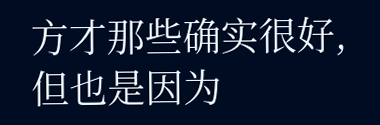方才那些确实很好,但也是因为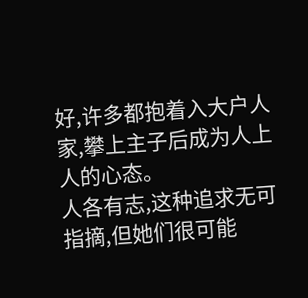好,许多都抱着入大户人家,攀上主子后成为人上人的心态。
人各有志,这种追求无可指摘,但她们很可能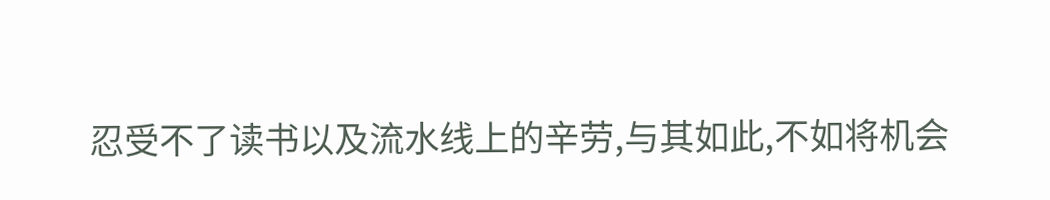忍受不了读书以及流水线上的辛劳,与其如此,不如将机会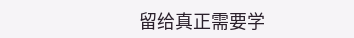留给真正需要学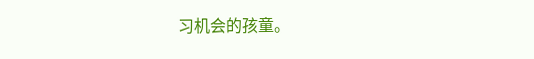习机会的孩童。